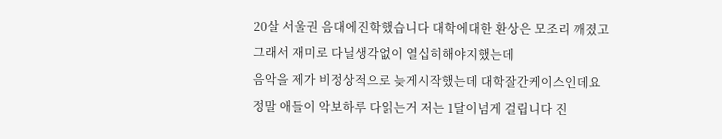20살 서울권 음대에진학했습니다 대학에대한 환상은 모조리 깨졌고
그래서 재미로 다닐생각없이 열십히해야지했는데
음악을 제가 비정상적으로 늦게시작했는데 대학잘간케이스인데요
정말 애들이 악보하루 다읽는거 저는 1달이넘게 걸립니다 진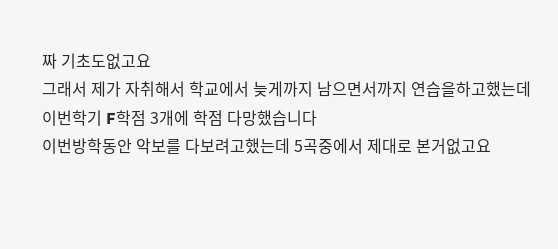짜 기초도없고요
그래서 제가 자취해서 학교에서 늦게까지 남으면서까지 연습을하고했는데
이번학기 F학점 3개에 학점 다망했습니다
이번방학동안 악보를 다보려고했는데 5곡중에서 제대로 본거없고요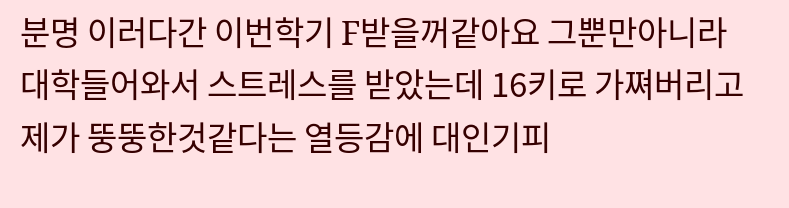분명 이러다간 이번학기 F받을꺼같아요 그뿐만아니라
대학들어와서 스트레스를 받았는데 16키로 가쪄버리고
제가 뚱뚱한것같다는 열등감에 대인기피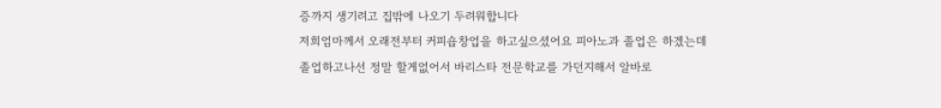증까지 생기려고 집밖에 나오기 두려워합니다
저희엄마께서 오래전부터 커피숍창업을 하고싶으셨어요 피아노과 졸업은 하겠는데
졸업하고나선 정말 할게없어서 바리스타 전문학교를 가던지해서 알바로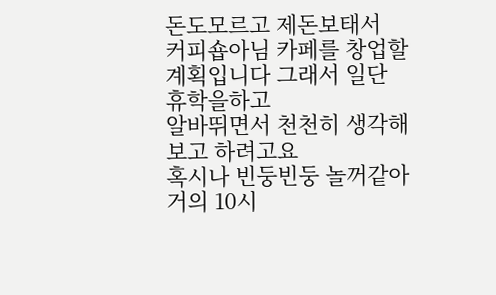돈도모르고 제돈보태서
커피숍아님 카페를 창업할계획입니다 그래서 일단 휴학을하고
알바뛰면서 천천히 생각해보고 하려고요
혹시나 빈둥빈둥 놀꺼같아 거의 10시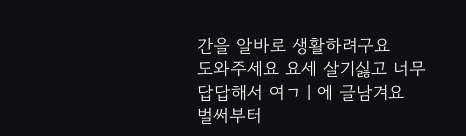간을 알바로 생활하려구요
도와주세요 요세 살기싫고 너무 답답해서 여ㄱㅣ에 글남겨요
벌써부터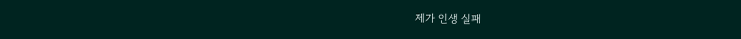제가 인생 실패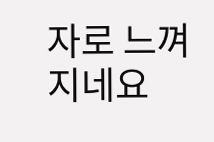자로 느껴지네요